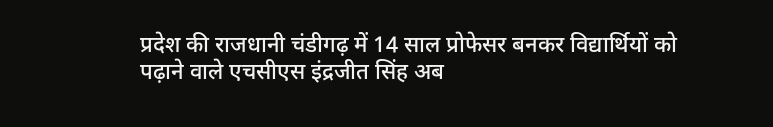प्रदेश की राजधानी चंडीगढ़ में 14 साल प्रोफेसर बनकर विद्यार्थियों को पढ़ाने वाले एचसीएस इंद्रजीत सिंह अब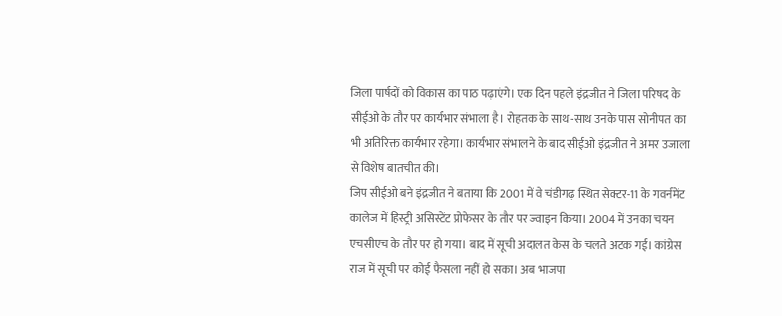जिला पार्षदों को विकास का पाठ पढ़ाएंगे। एक दिन पहले इंद्रजीत ने जिला परिषद के सीईओ के तौर पर कार्यभार संभाला है। रोहतक के साथ-साथ उनके पास सोनीपत का भी अतिरिक्त कार्यभार रहेगा। कार्यभार संभालने के बाद सीईओ इंद्रजीत ने अमर उजाला से विशेष बातचीत की।
जिप सीईओ बने इंद्रजीत ने बताया कि 2001 में वे चंडीगढ़ स्थित सेक्टर-11 के गवर्नमेंट कालेज में हिस्ट्री असिस्टेंट प्रोफेसर के तौर पर ज्वाइन किया। 2004 में उनका चयन एचसीएच के तौर पर हो गया। बाद में सूची अदालत केस के चलते अटक गई। कांग्रेस राज में सूची पर कोई फैसला नहीं हो सका। अब भाजपा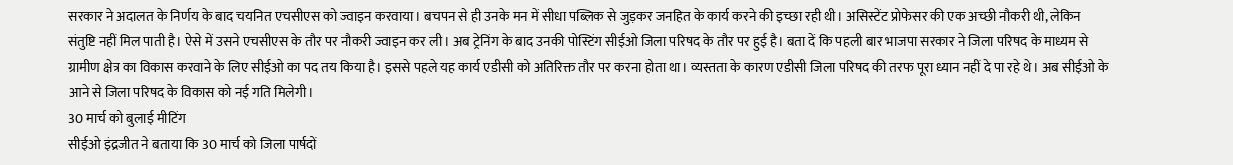सरकार ने अदालत के निर्णय के बाद चयनित एचसीएस को ज्वाइन करवाया। बचपन से ही उनके मन में सीधा पब्लिक से जुड़कर जनहित के कार्य करने की इच्छा रही थी। असिस्टेंट प्रोफेसर की एक अच्छी नौकरी थी, लेकिन संतुष्टि नहीं मिल पाती है। ऐसे में उसने एचसीएस के तौर पर नौकरी ज्वाइन कर ली। अब ट्रेनिंग के बाद उनकी पोस्टिंग सीईओ जिला परिषद के तौर पर हुई है। बता दें कि पहली बार भाजपा सरकार ने जिला परिषद के माध्यम से ग्रामीण क्षेत्र का विकास करवाने के लिए सीईओ का पद तय किया है। इससे पहले यह कार्य एडीसी को अतिरिक्त तौर पर करना होता था। व्यस्तता के कारण एडीसी जिला परिषद की तरफ पूरा ध्यान नहीं दे पा रहे थे। अब सीईओ के आने से जिला परिषद के विकास को नई गति मिलेगी।
30 मार्च को बुलाई मीटिंग
सीईओ इंद्रजीत ने बताया कि 30 मार्च को जिला पार्षदों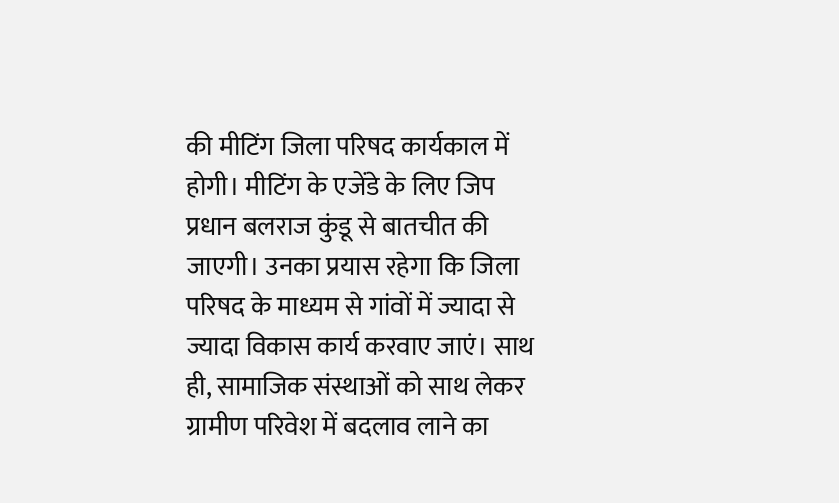की मीटिंग जिला परिषद कार्यकाल में होगी। मीटिंग के एजेंडे के लिए जिप प्रधान बलराज कुंडू से बातचीत की जाएगी। उनका प्रयास रहेगा कि जिला परिषद के माध्यम से गांवों में ज्यादा से ज्यादा विकास कार्य करवाए जाएं। साथ ही, सामाजिक संस्थाओं को साथ लेकर ग्रामीण परिवेश में बदलाव लाने का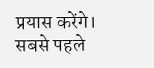प्रयास करेंगे। सबसे पहले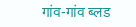गांव-गांव ब्लड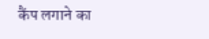कैंप लगाने का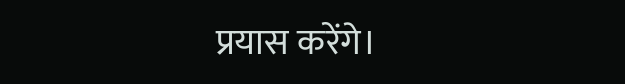प्रयास करेंगे।